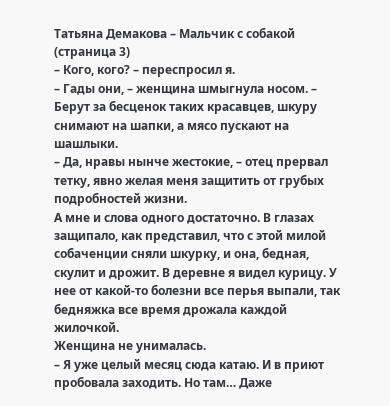Татьяна Демакова – Мальчик с собакой (страница 3)
– Кого, кого? – переспросил я.
– Гады они, – женщина шмыгнула носом. – Берут за бесценок таких красавцев, шкуру снимают на шапки, а мясо пускают на шашлыки.
– Да, нравы нынче жестокие, – отец прервал тетку, явно желая меня защитить от грубых подробностей жизни.
А мне и слова одного достаточно. В глазах защипало, как представил, что с этой милой собаченции сняли шкурку, и она, бедная, скулит и дрожит. В деревне я видел курицу. У нее от какой-то болезни все перья выпали, так бедняжка все время дрожала каждой жилочкой.
Женщина не унималась.
– Я уже целый месяц сюда катаю. И в приют пробовала заходить. Но там… Даже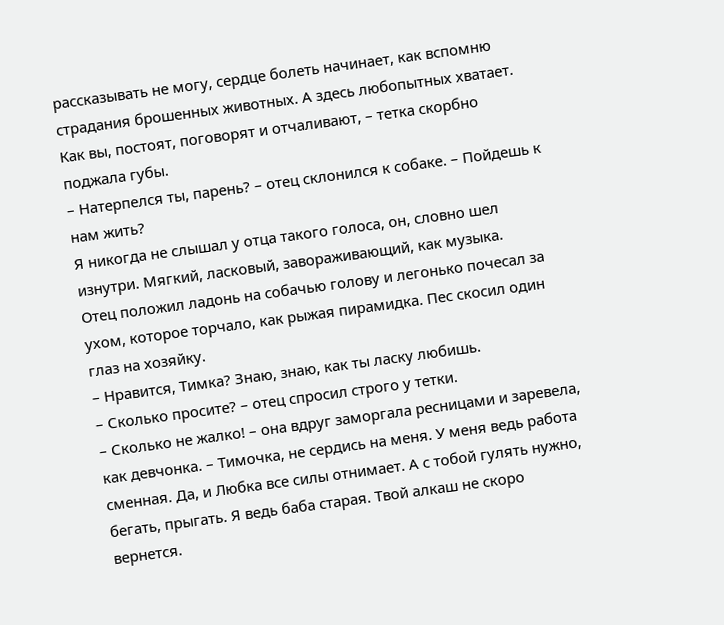рассказывать не могу, сердце болеть начинает, как вспомню страдания брошенных животных. А здесь любопытных хватает. Как вы, постоят, поговорят и отчаливают, – тетка скорбно поджала губы.
– Натерпелся ты, парень? – отец склонился к собаке. – Пойдешь к нам жить?
Я никогда не слышал у отца такого голоса, он, словно шел изнутри. Мягкий, ласковый, завораживающий, как музыка.
Отец положил ладонь на собачью голову и легонько почесал за ухом, которое торчало, как рыжая пирамидка. Пес скосил один глаз на хозяйку.
– Нравится, Тимка? Знаю, знаю, как ты ласку любишь.
– Сколько просите? – отец спросил строго у тетки.
– Сколько не жалко! – она вдруг заморгала ресницами и заревела, как девчонка. – Тимочка, не сердись на меня. У меня ведь работа сменная. Да, и Любка все силы отнимает. А с тобой гулять нужно, бегать, прыгать. Я ведь баба старая. Твой алкаш не скоро вернется.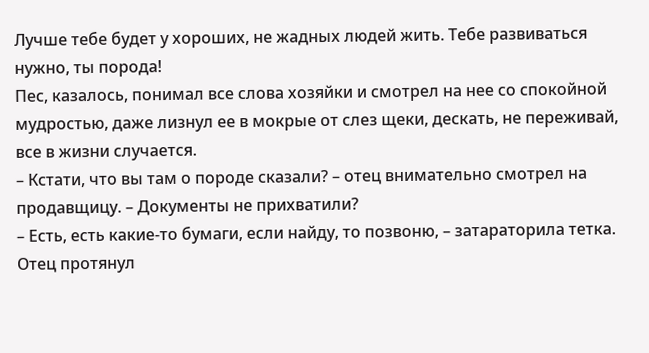Лучше тебе будет у хороших, не жадных людей жить. Тебе развиваться нужно, ты порода!
Пес, казалось, понимал все слова хозяйки и смотрел на нее со спокойной мудростью, даже лизнул ее в мокрые от слез щеки, дескать, не переживай, все в жизни случается.
– Кстати, что вы там о породе сказали? – отец внимательно смотрел на продавщицу. – Документы не прихватили?
– Есть, есть какие-то бумаги, если найду, то позвоню, – затараторила тетка.
Отец протянул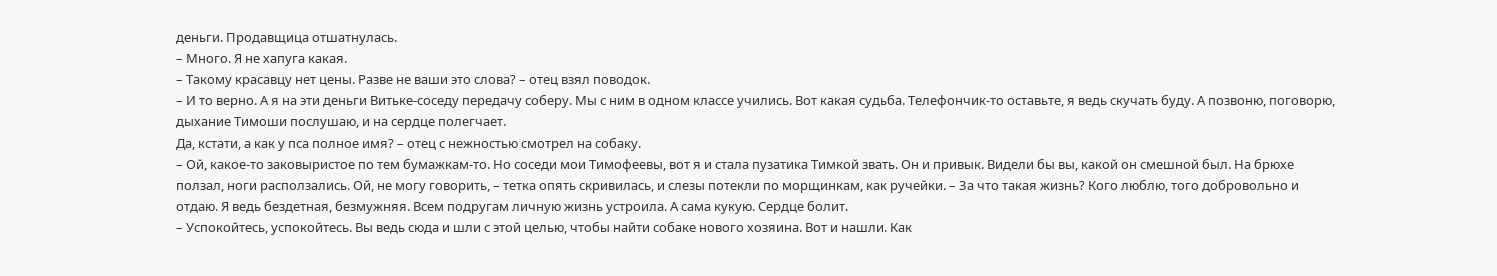деньги. Продавщица отшатнулась.
– Много. Я не хапуга какая.
– Такому красавцу нет цены. Разве не ваши это слова? – отец взял поводок.
– И то верно. А я на эти деньги Витьке-соседу передачу соберу. Мы с ним в одном классе учились. Вот какая судьба. Телефончик-то оставьте, я ведь скучать буду. А позвоню, поговорю, дыхание Тимоши послушаю, и на сердце полегчает.
Да, кстати, а как у пса полное имя? – отец с нежностью смотрел на собаку.
– Ой, какое-то заковыристое по тем бумажкам-то. Но соседи мои Тимофеевы, вот я и стала пузатика Тимкой звать. Он и привык. Видели бы вы, какой он смешной был. На брюхе ползал, ноги расползались. Ой, не могу говорить, – тетка опять скривилась, и слезы потекли по морщинкам, как ручейки. – За что такая жизнь? Кого люблю, того добровольно и отдаю. Я ведь бездетная, безмужняя. Всем подругам личную жизнь устроила. А сама кукую. Сердце болит.
– Успокойтесь, успокойтесь. Вы ведь сюда и шли с этой целью, чтобы найти собаке нового хозяина. Вот и нашли. Как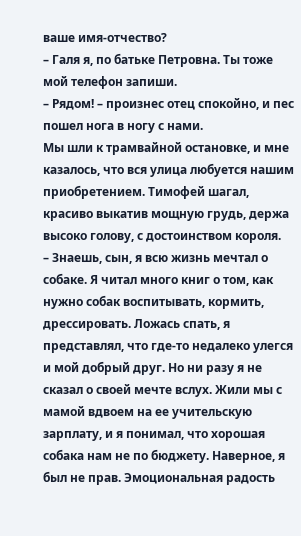ваше имя-отчество?
– Галя я, по батьке Петровна. Ты тоже мой телефон запиши.
– Рядом! – произнес отец спокойно, и пес пошел нога в ногу с нами.
Мы шли к трамвайной остановке, и мне казалось, что вся улица любуется нашим приобретением. Тимофей шагал, красиво выкатив мощную грудь, держа высоко голову, с достоинством короля.
– Знаешь, сын, я всю жизнь мечтал о собаке. Я читал много книг о том, как нужно собак воспитывать, кормить, дрессировать. Ложась спать, я представлял, что где-то недалеко улегся и мой добрый друг. Но ни разу я не сказал о своей мечте вслух. Жили мы с мамой вдвоем на ее учительскую зарплату, и я понимал, что хорошая собака нам не по бюджету. Наверное, я был не прав. Эмоциональная радость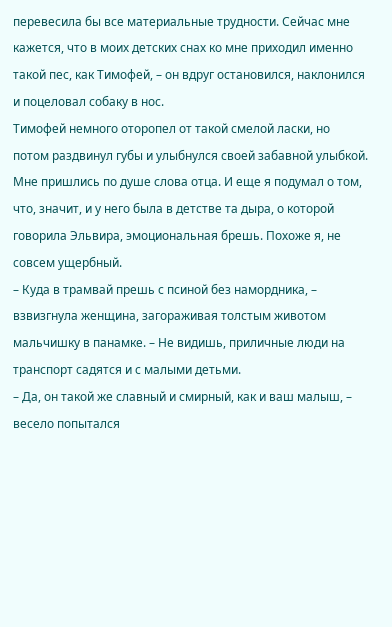перевесила бы все материальные трудности. Сейчас мне кажется, что в моих детских снах ко мне приходил именно такой пес, как Тимофей, – он вдруг остановился, наклонился и поцеловал собаку в нос.
Тимофей немного оторопел от такой смелой ласки, но потом раздвинул губы и улыбнулся своей забавной улыбкой.
Мне пришлись по душе слова отца. И еще я подумал о том, что, значит, и у него была в детстве та дыра, о которой говорила Эльвира, эмоциональная брешь. Похоже я, не совсем ущербный.
– Куда в трамвай прешь с псиной без намордника, – взвизгнула женщина, загораживая толстым животом мальчишку в панамке. – Не видишь, приличные люди на транспорт садятся и с малыми детьми.
– Да, он такой же славный и смирный, как и ваш малыш, – весело попытался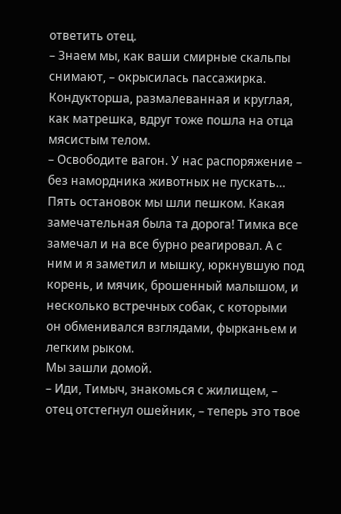ответить отец.
– Знаем мы, как ваши смирные скальпы снимают, – окрысилась пассажирка.
Кондукторша, размалеванная и круглая, как матрешка, вдруг тоже пошла на отца мясистым телом.
– Освободите вагон. У нас распоряжение – без намордника животных не пускать…
Пять остановок мы шли пешком. Какая замечательная была та дорога! Тимка все замечал и на все бурно реагировал. А с ним и я заметил и мышку, юркнувшую под корень, и мячик, брошенный малышом, и несколько встречных собак, с которыми он обменивался взглядами, фырканьем и легким рыком.
Мы зашли домой.
– Иди, Тимыч, знакомься с жилищем, – отец отстегнул ошейник, – теперь это твое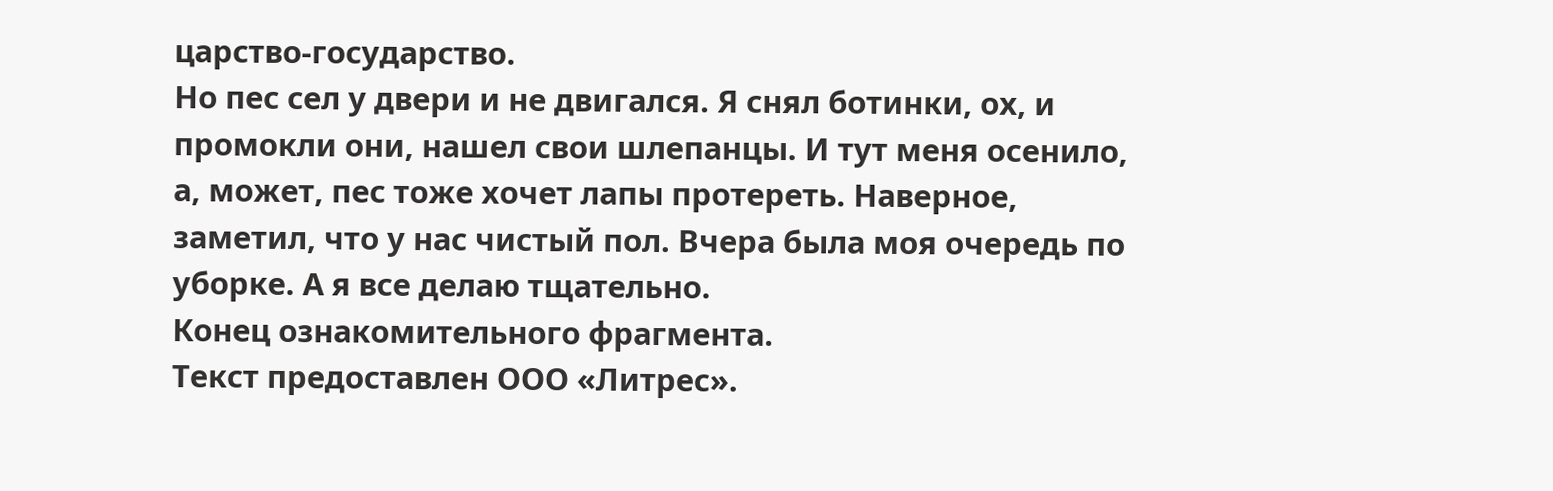царство-государство.
Но пес сел у двери и не двигался. Я снял ботинки, ох, и промокли они, нашел свои шлепанцы. И тут меня осенило, а, может, пес тоже хочет лапы протереть. Наверное, заметил, что у нас чистый пол. Вчера была моя очередь по уборке. А я все делаю тщательно.
Конец ознакомительного фрагмента.
Текст предоставлен ООО «Литрес».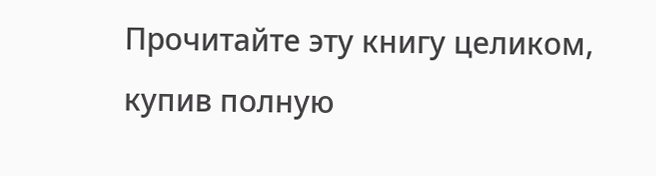Прочитайте эту книгу целиком, купив полную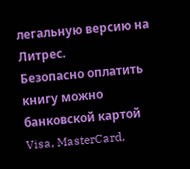легальную версию на Литрес.
Безопасно оплатить книгу можно банковской картой Visa, MasterCard,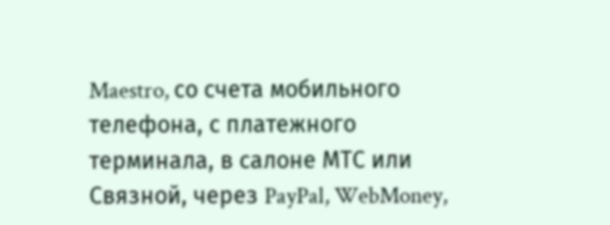Maestro, со счета мобильного телефона, с платежного терминала, в салоне МТС или Связной, через PayPal, WebMoney,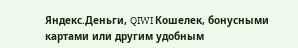Яндекс.Деньги, QIWI Кошелек, бонусными картами или другим удобным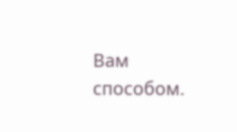Вам способом.